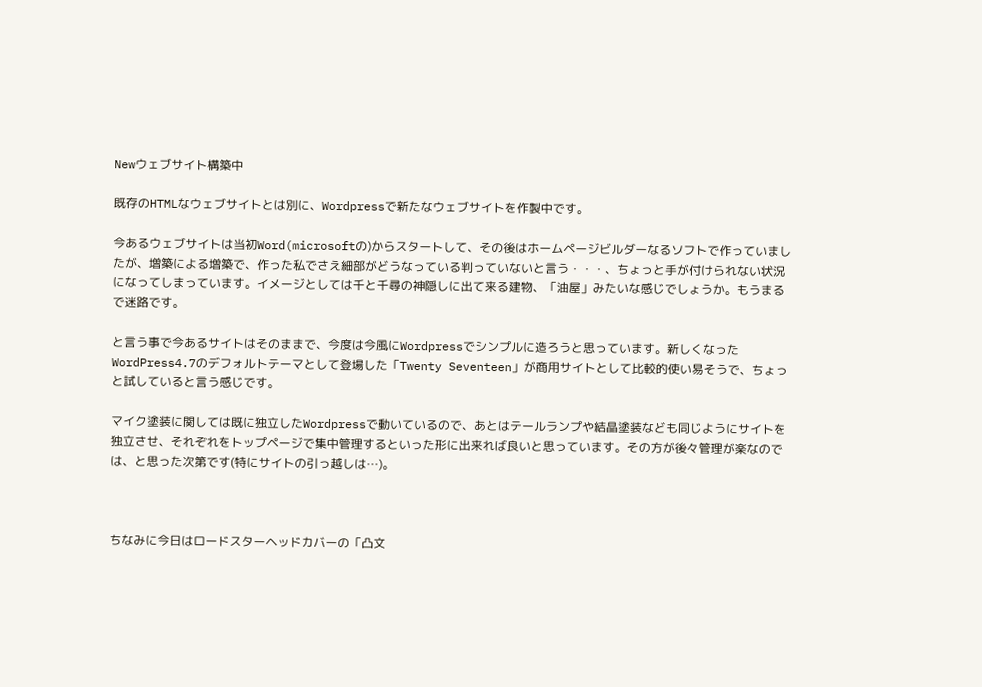Newウェブサイト構築中

既存のHTMLなウェブサイトとは別に、Wordpressで新たなウェブサイトを作製中です。

今あるウェブサイトは当初Word(microsoftの)からスタートして、その後はホームページビルダーなるソフトで作っていましたが、増築による増築で、作った私でさえ細部がどうなっている判っていないと言う・・・、ちょっと手が付けられない状況になってしまっています。イメージとしては千と千尋の神隠しに出て来る建物、「油屋」みたいな感じでしょうか。もうまるで迷路です。

と言う事で今あるサイトはそのままで、今度は今風にWordpressでシンプルに造ろうと思っています。新しくなったWordPress4.7のデフォルトテーマとして登場した「Twenty Seventeen」が商用サイトとして比較的使い易そうで、ちょっと試していると言う感じです。

マイク塗装に関しては既に独立したWordpressで動いているので、あとはテールランプや結晶塗装なども同じようにサイトを独立させ、それぞれをトップページで集中管理するといった形に出来れば良いと思っています。その方が後々管理が楽なのでは、と思った次第です(特にサイトの引っ越しは…)。



ちなみに今日はロードスターヘッドカバーの「凸文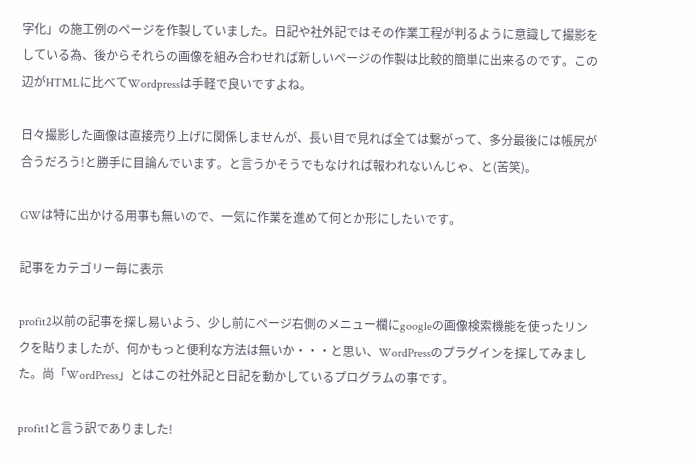字化」の施工例のページを作製していました。日記や社外記ではその作業工程が判るように意識して撮影をしている為、後からそれらの画像を組み合わせれば新しいページの作製は比較的簡単に出来るのです。この辺がHTMLに比べてWordpressは手軽で良いですよね。

日々撮影した画像は直接売り上げに関係しませんが、長い目で見れば全ては繋がって、多分最後には帳尻が合うだろう!と勝手に目論んでいます。と言うかそうでもなければ報われないんじゃ、と(苦笑)。

GWは特に出かける用事も無いので、一気に作業を進めて何とか形にしたいです。

記事をカテゴリー毎に表示

profit2以前の記事を探し易いよう、少し前にページ右側のメニュー欄にgoogleの画像検索機能を使ったリンクを貼りましたが、何かもっと便利な方法は無いか・・・と思い、WordPressのプラグインを探してみました。尚「WordPress」とはこの社外記と日記を動かしているプログラムの事です。

profit1と言う訳でありました!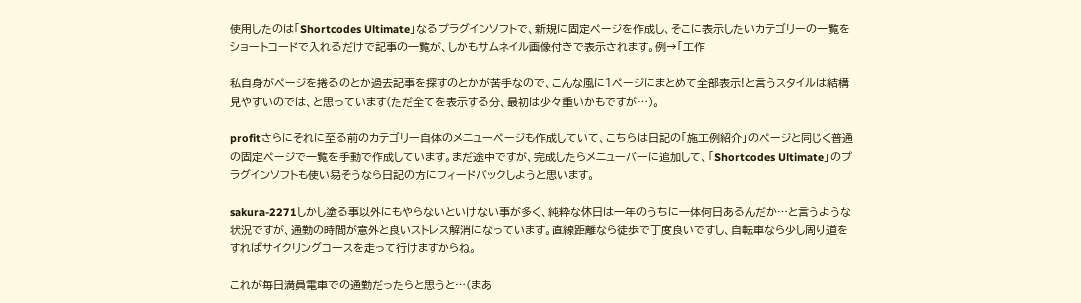使用したのは「Shortcodes Ultimate」なるプラグインソフトで、新規に固定ページを作成し、そこに表示したいカテゴリーの一覧をショートコードで入れるだけで記事の一覧が、しかもサムネイル画像付きで表示されます。例→「工作

私自身がページを捲るのとか過去記事を探すのとかが苦手なので、こんな風に1ページにまとめて全部表示!と言うスタイルは結構見やすいのでは、と思っています(ただ全てを表示する分、最初は少々重いかもですが…)。

profitさらにそれに至る前のカテゴリー自体のメニューページも作成していて、こちらは日記の「施工例紹介」のページと同じく普通の固定ページで一覧を手動で作成しています。まだ途中ですが、完成したらメニューバーに追加して、「Shortcodes Ultimate」のプラグインソフトも使い易そうなら日記の方にフィードバックしようと思います。

sakura-2271しかし塗る事以外にもやらないといけない事が多く、純粋な休日は一年のうちに一体何日あるんだか…と言うような状況ですが、通勤の時間が意外と良いストレス解消になっています。直線距離なら徒歩で丁度良いですし、自転車なら少し周り道をすればサイクリングコースを走って行けますからね。

これが毎日満員電車での通勤だったらと思うと…(まあ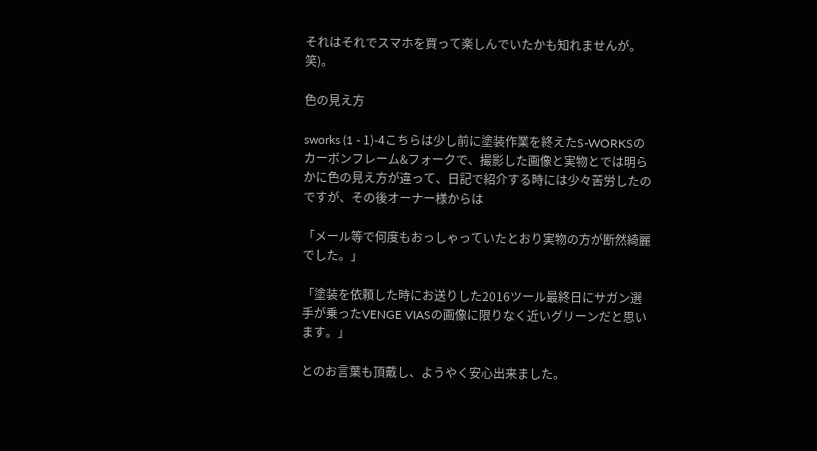それはそれでスマホを買って楽しんでいたかも知れませんが。笑)。

色の見え方

sworks (1 - 1)-4こちらは少し前に塗装作業を終えたS-WORKSのカーボンフレーム&フォークで、撮影した画像と実物とでは明らかに色の見え方が違って、日記で紹介する時には少々苦労したのですが、その後オーナー様からは

「メール等で何度もおっしゃっていたとおり実物の方が断然綺麗でした。」

「塗装を依頼した時にお送りした2016ツール最終日にサガン選手が乗ったVENGE VIASの画像に限りなく近いグリーンだと思います。」

とのお言葉も頂戴し、ようやく安心出来ました。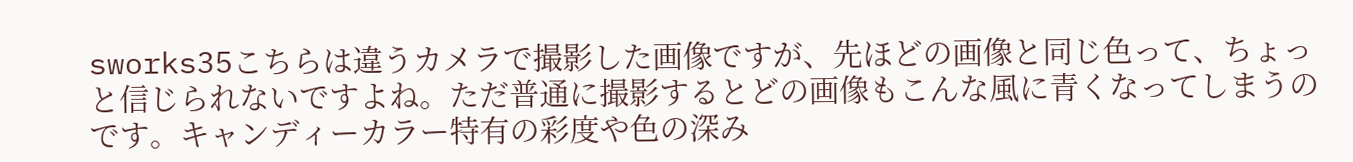sworks35こちらは違うカメラで撮影した画像ですが、先ほどの画像と同じ色って、ちょっと信じられないですよね。ただ普通に撮影するとどの画像もこんな風に青くなってしまうのです。キャンディーカラー特有の彩度や色の深み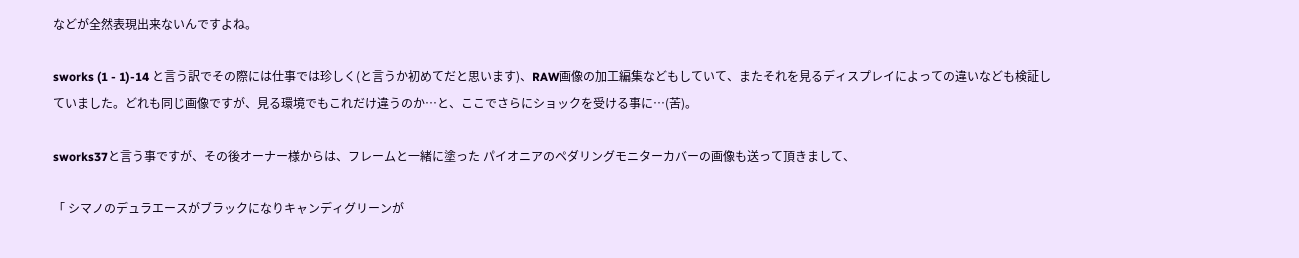などが全然表現出来ないんですよね。

sworks (1 - 1)-14 と言う訳でその際には仕事では珍しく(と言うか初めてだと思います)、RAW画像の加工編集などもしていて、またそれを見るディスプレイによっての違いなども検証していました。どれも同じ画像ですが、見る環境でもこれだけ違うのか…と、ここでさらにショックを受ける事に…(苦)。

sworks37と言う事ですが、その後オーナー様からは、フレームと一緒に塗った パイオニアのペダリングモニターカバーの画像も送って頂きまして、

「 シマノのデュラエースがブラックになりキャンディグリーンが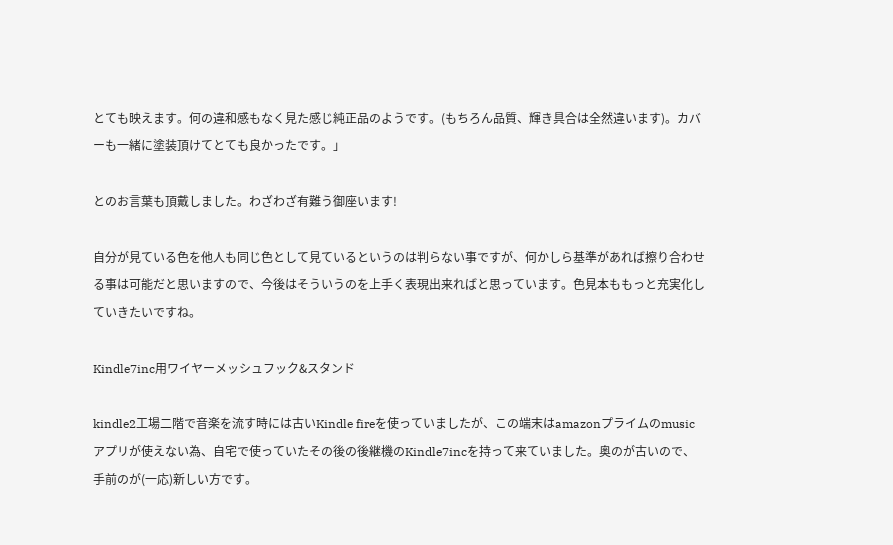とても映えます。何の違和感もなく見た感じ純正品のようです。(もちろん品質、輝き具合は全然違います)。カバーも一緒に塗装頂けてとても良かったです。」

とのお言葉も頂戴しました。わざわざ有難う御座います!

自分が見ている色を他人も同じ色として見ているというのは判らない事ですが、何かしら基準があれば擦り合わせる事は可能だと思いますので、今後はそういうのを上手く表現出来ればと思っています。色見本ももっと充実化していきたいですね。

Kindle7inc用ワイヤーメッシュフック&スタンド

kindle2工場二階で音楽を流す時には古いKindle fireを使っていましたが、この端末はamazonプライムのmusicアプリが使えない為、自宅で使っていたその後の後継機のKindle7incを持って来ていました。奥のが古いので、手前のが(一応)新しい方です。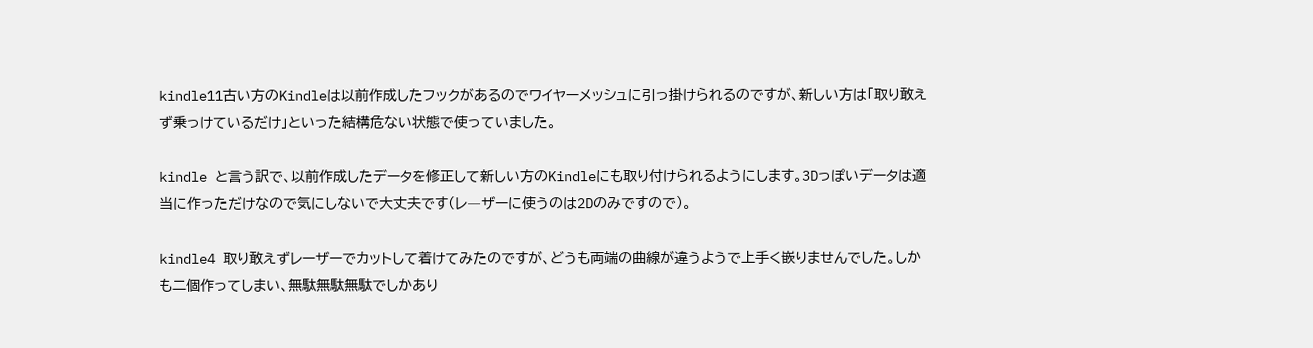kindle11古い方のKindleは以前作成したフックがあるのでワイヤーメッシュに引っ掛けられるのですが、新しい方は「取り敢えず乗っけているだけ」といった結構危ない状態で使っていました。

kindle と言う訳で、以前作成したデータを修正して新しい方のKindleにも取り付けられるようにします。3Dっぽいデータは適当に作っただけなので気にしないで大丈夫です(レ―ザーに使うのは2Dのみですので)。

kindle4 取り敢えずレーザーでカットして着けてみたのですが、どうも両端の曲線が違うようで上手く嵌りませんでした。しかも二個作ってしまい、無駄無駄無駄でしかあり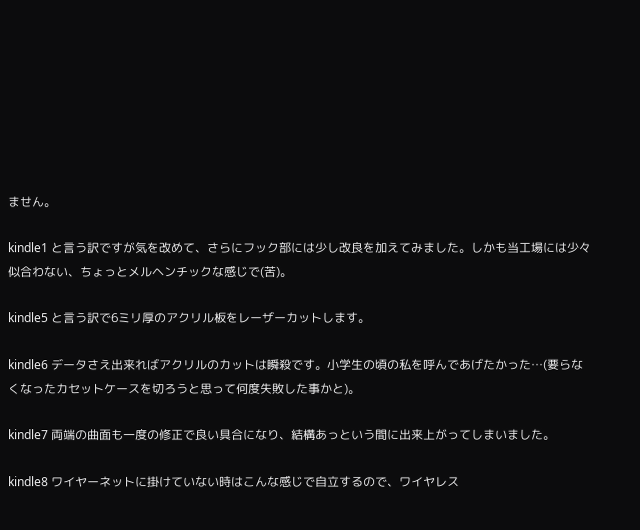ません。

kindle1 と言う訳ですが気を改めて、さらにフック部には少し改良を加えてみました。しかも当工場には少々似合わない、ちょっとメルヘンチックな感じで(苦)。

kindle5 と言う訳で6ミリ厚のアクリル板をレーザーカットします。

kindle6 データさえ出来ればアクリルのカットは瞬殺です。小学生の頃の私を呼んであげたかった…(要らなくなったカセットケースを切ろうと思って何度失敗した事かと)。

kindle7 両端の曲面も一度の修正で良い具合になり、結構あっという間に出来上がってしまいました。

kindle8 ワイヤーネットに掛けていない時はこんな感じで自立するので、ワイヤレス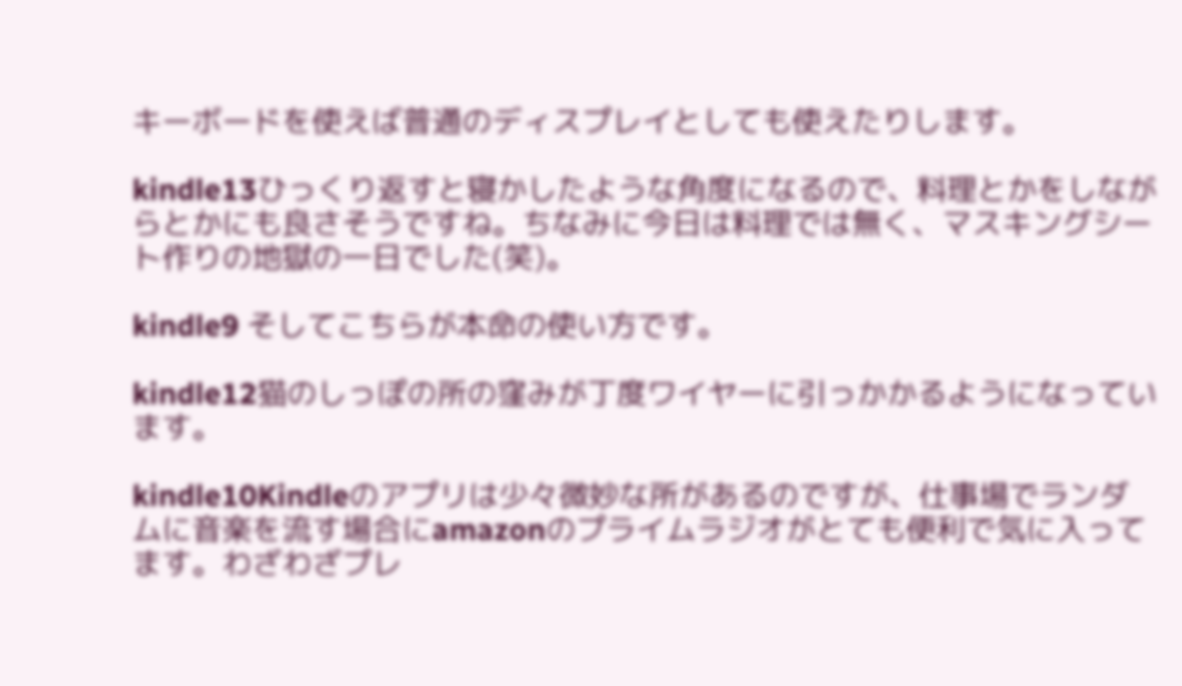キーボードを使えば普通のディスプレイとしても使えたりします。

kindle13ひっくり返すと寝かしたような角度になるので、料理とかをしながらとかにも良さそうですね。ちなみに今日は料理では無く、マスキングシート作りの地獄の一日でした(笑)。

kindle9 そしてこちらが本命の使い方です。

kindle12猫のしっぽの所の窪みが丁度ワイヤーに引っかかるようになっています。

kindle10Kindleのアプリは少々微妙な所があるのですが、仕事場でランダムに音楽を流す場合にamazonのプライムラジオがとても便利で気に入ってます。わざわざプレ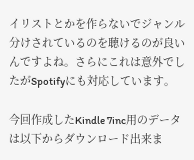イリストとかを作らないでジャンル分けされているのを聴けるのが良いんですよね。さらにこれは意外でしたがSpotifyにも対応しています。

今回作成したKindle 7inc用のデータは以下からダウンロード出来ま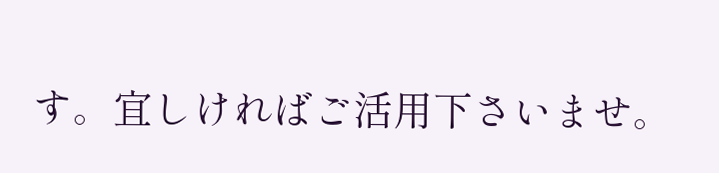す。宜しければご活用下さいませ。